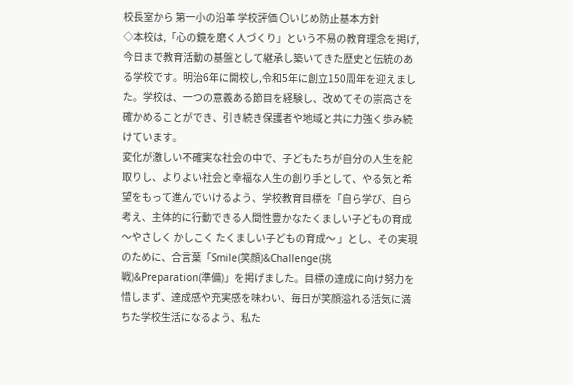校長室から 第一小の沿革 学校評価 〇いじめ防止基本方針
◇本校は,「心の鏡を磨く人づくり」という不易の教育理念を掲げ,今日まで教育活動の基盤として継承し築いてきた歴史と伝統のある学校です。明治6年に開校し,令和5年に創立150周年を迎えました。学校は、一つの意義ある節目を経験し、改めてその崇高さを確かめることができ、引き続き保護者や地域と共に力強く歩み続けています。
変化が激しい不確実な社会の中で、子どもたちが自分の人生を舵取りし、よりよい社会と幸福な人生の創り手として、やる気と希望をもって進んでいけるよう、学校教育目標を「自ら学び、自ら考え、主体的に行動できる人間性豊かなたくましい子どもの育成 〜やさしく かしこく たくましい子どもの育成〜 」とし、その実現のために、合言葉「Smile(笑顔)&Challenge(挑戦)&Preparation(準備)」を掲げました。目標の達成に向け努力を惜しまず、達成感や充実感を味わい、毎日が笑顔溢れる活気に満ちた学校生活になるよう、私た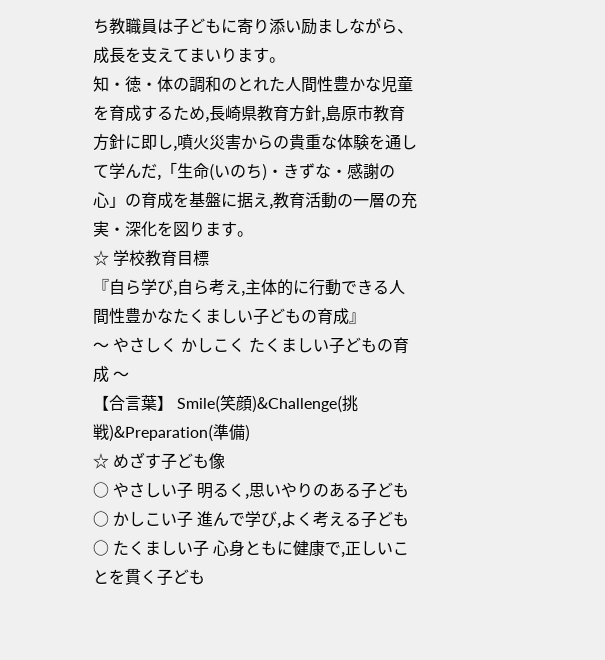ち教職員は子どもに寄り添い励ましながら、成長を支えてまいります。
知・徳・体の調和のとれた人間性豊かな児童を育成するため,長崎県教育方針,島原市教育方針に即し,噴火災害からの貴重な体験を通して学んだ,「生命(いのち)・きずな・感謝の心」の育成を基盤に据え,教育活動の一層の充実・深化を図ります。
☆ 学校教育目標
『自ら学び,自ら考え,主体的に行動できる人間性豊かなたくましい子どもの育成』
〜 やさしく かしこく たくましい子どもの育成 〜
【合言葉】 Smile(笑顔)&Challenge(挑戦)&Preparation(準備)
☆ めざす子ども像
○ やさしい子 明るく,思いやりのある子ども
○ かしこい子 進んで学び,よく考える子ども
○ たくましい子 心身ともに健康で,正しいことを貫く子ども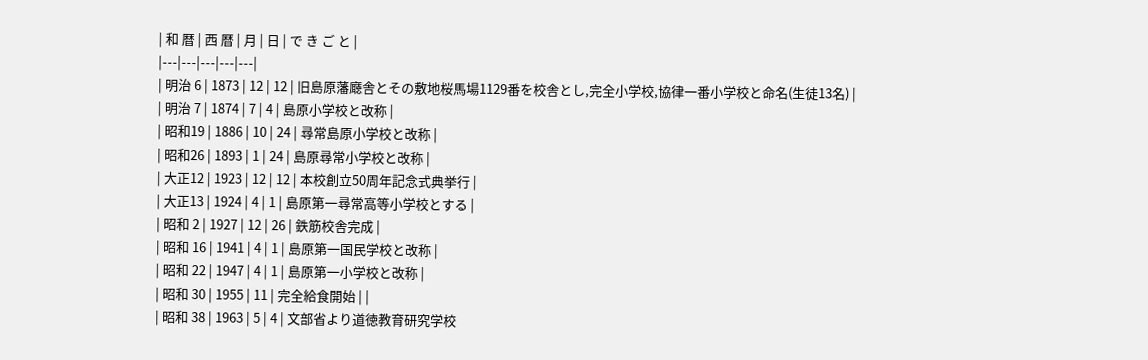| 和 暦 | 西 暦 | 月 | 日 | で き ご と |
|---|---|---|---|---|
| 明治 6 | 1873 | 12 | 12 | 旧島原藩廰舎とその敷地桜馬場1129番を校舎とし,完全小学校,協律一番小学校と命名(生徒13名) |
| 明治 7 | 1874 | 7 | 4 | 島原小学校と改称 |
| 昭和19 | 1886 | 10 | 24 | 尋常島原小学校と改称 |
| 昭和26 | 1893 | 1 | 24 | 島原尋常小学校と改称 |
| 大正12 | 1923 | 12 | 12 | 本校創立50周年記念式典挙行 |
| 大正13 | 1924 | 4 | 1 | 島原第一尋常高等小学校とする |
| 昭和 2 | 1927 | 12 | 26 | 鉄筋校舎完成 |
| 昭和 16 | 1941 | 4 | 1 | 島原第一国民学校と改称 |
| 昭和 22 | 1947 | 4 | 1 | 島原第一小学校と改称 |
| 昭和 30 | 1955 | 11 | 完全給食開始 | |
| 昭和 38 | 1963 | 5 | 4 | 文部省より道徳教育研究学校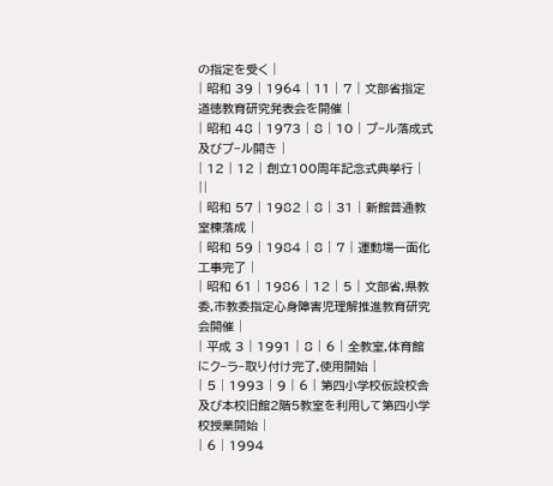の指定を受く |
| 昭和 39 | 1964 | 11 | 7 | 文部省指定道徳教育研究発表会を開催 |
| 昭和 48 | 1973 | 8 | 10 | プ−ル落成式及びプ−ル開き |
| 12 | 12 | 創立100周年記念式典挙行 | ||
| 昭和 57 | 1982 | 8 | 31 | 新館普通教室棟落成 |
| 昭和 59 | 1984 | 8 | 7 | 運動場一面化工事完了 |
| 昭和 61 | 1986 | 12 | 5 | 文部省,県教委,市教委指定心身障害児理解推進教育研究会開催 |
| 平成 3 | 1991 | 8 | 6 | 全教室,体育館にク−ラ−取り付け完了,使用開始 |
| 5 | 1993 | 9 | 6 | 第四小学校仮設校舎及び本校旧館2階5教室を利用して第四小学校授業開始 |
| 6 | 1994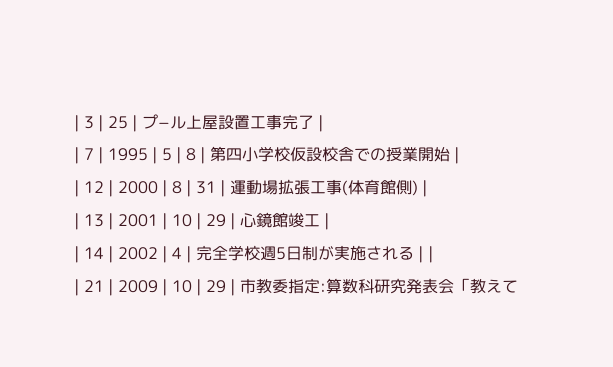| 3 | 25 | プ−ル上屋設置工事完了 |
| 7 | 1995 | 5 | 8 | 第四小学校仮設校舎での授業開始 |
| 12 | 2000 | 8 | 31 | 運動場拡張工事(体育館側) |
| 13 | 2001 | 10 | 29 | 心鏡館竣工 |
| 14 | 2002 | 4 | 完全学校週5日制が実施される | |
| 21 | 2009 | 10 | 29 | 市教委指定:算数科研究発表会「教えて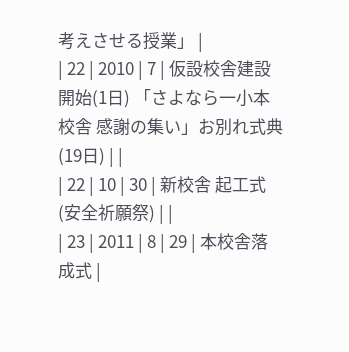考えさせる授業」 |
| 22 | 2010 | 7 | 仮設校舎建設開始(1日) 「さよなら一小本校舎 感謝の集い」お別れ式典(19日) | |
| 22 | 10 | 30 | 新校舎 起工式(安全祈願祭) | |
| 23 | 2011 | 8 | 29 | 本校舎落成式 |